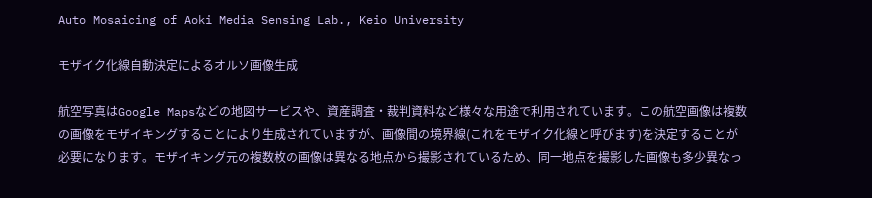Auto Mosaicing of Aoki Media Sensing Lab., Keio University

モザイク化線自動決定によるオルソ画像生成

航空写真はGoogle Mapsなどの地図サービスや、資産調査・裁判資料など様々な用途で利用されています。この航空画像は複数の画像をモザイキングすることにより生成されていますが、画像間の境界線(これをモザイク化線と呼びます)を決定することが必要になります。モザイキング元の複数枚の画像は異なる地点から撮影されているため、同一地点を撮影した画像も多少異なっ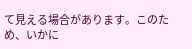て見える場合があります。このため、いかに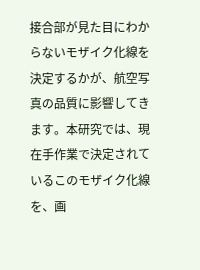接合部が見た目にわからないモザイク化線を決定するかが、航空写真の品質に影響してきます。本研究では、現在手作業で決定されているこのモザイク化線を、画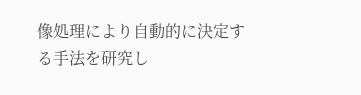像処理により自動的に決定する手法を研究し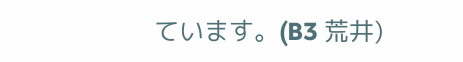ています。(B3 荒井)